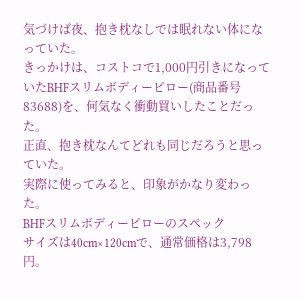気づけば夜、抱き枕なしでは眠れない体になっていた。
きっかけは、コストコで1,000円引きになっていたBHFスリムボディーピロー(商品番号83688)を、何気なく衝動買いしたことだった。
正直、抱き枕なんてどれも同じだろうと思っていた。
実際に使ってみると、印象がかなり変わった。
BHFスリムボディーピローのスペック
サイズは40cm×120cmで、通常価格は3,798円。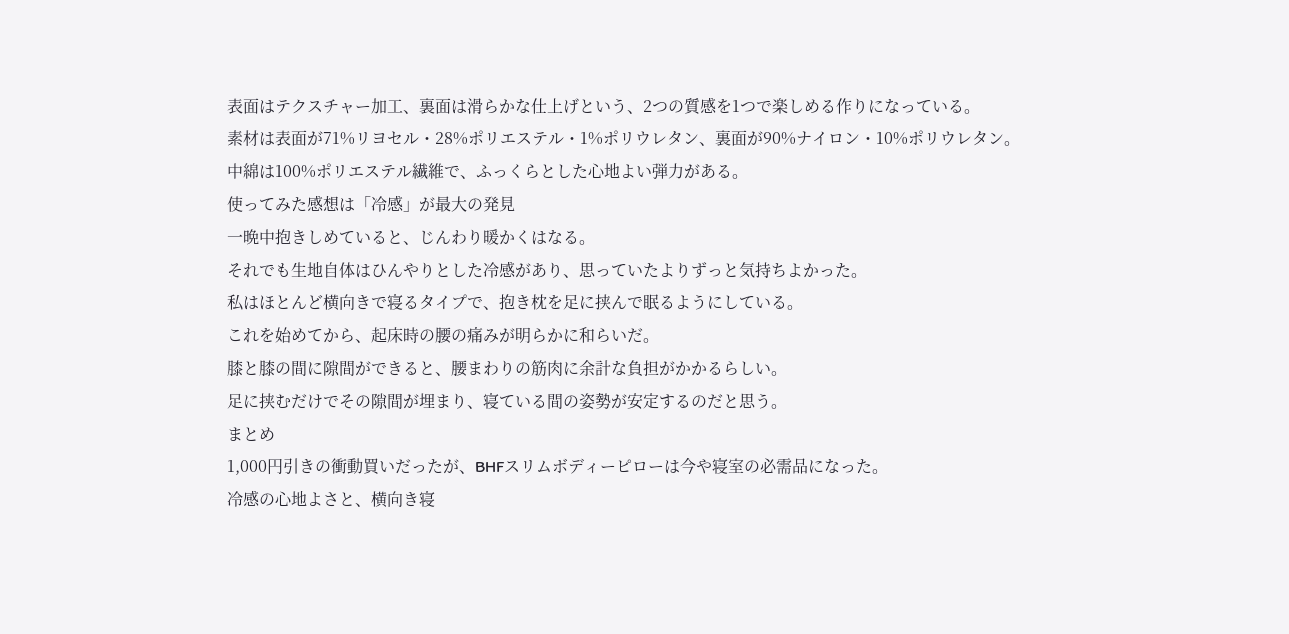表面はテクスチャー加工、裏面は滑らかな仕上げという、2つの質感を1つで楽しめる作りになっている。
素材は表面が71%リヨセル・28%ポリエステル・1%ポリウレタン、裏面が90%ナイロン・10%ポリウレタン。
中綿は100%ポリエステル繊維で、ふっくらとした心地よい弾力がある。
使ってみた感想は「冷感」が最大の発見
一晩中抱きしめていると、じんわり暖かくはなる。
それでも生地自体はひんやりとした冷感があり、思っていたよりずっと気持ちよかった。
私はほとんど横向きで寝るタイプで、抱き枕を足に挟んで眠るようにしている。
これを始めてから、起床時の腰の痛みが明らかに和らいだ。
膝と膝の間に隙間ができると、腰まわりの筋肉に余計な負担がかかるらしい。
足に挟むだけでその隙間が埋まり、寝ている間の姿勢が安定するのだと思う。
まとめ
1,000円引きの衝動買いだったが、BHFスリムボディーピローは今や寝室の必需品になった。
冷感の心地よさと、横向き寝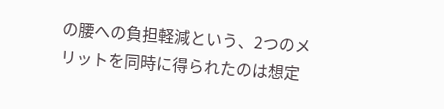の腰への負担軽減という、2つのメリットを同時に得られたのは想定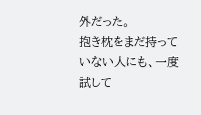外だった。
抱き枕をまだ持っていない人にも、一度試して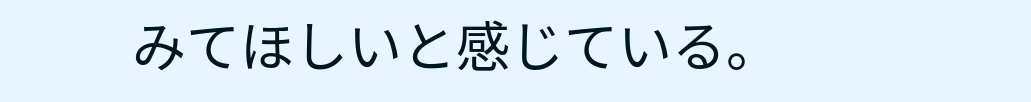みてほしいと感じている。